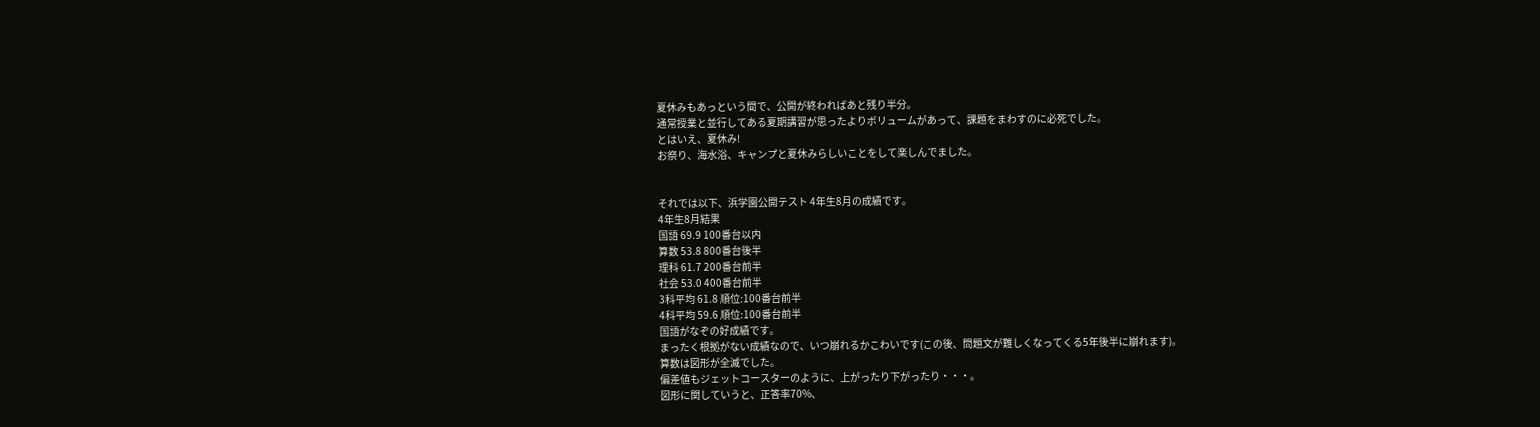夏休みもあっという間で、公開が終わればあと残り半分。
通常授業と並行してある夏期講習が思ったよりボリュームがあって、課題をまわすのに必死でした。
とはいえ、夏休み!
お祭り、海水浴、キャンプと夏休みらしいことをして楽しんでました。


それでは以下、浜学園公開テスト 4年生8月の成績です。
4年生8月結果
国語 69.9 100番台以内
算数 53.8 800番台後半
理科 61.7 200番台前半
社会 53.0 400番台前半
3科平均 61.8 順位:100番台前半
4科平均 59.6 順位:100番台前半
国語がなぞの好成績です。
まったく根拠がない成績なので、いつ崩れるかこわいです(この後、問題文が難しくなってくる5年後半に崩れます)。
算数は図形が全滅でした。
偏差値もジェットコースターのように、上がったり下がったり・・・。
図形に関していうと、正答率70%、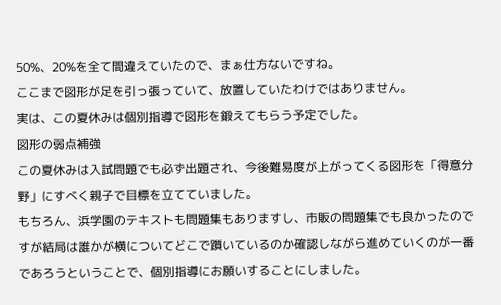50%、20%を全て間違えていたので、まぁ仕方ないですね。
ここまで図形が足を引っ張っていて、放置していたわけではありません。
実は、この夏休みは個別指導で図形を鍛えてもらう予定でした。
図形の弱点補強
この夏休みは入試問題でも必ず出題され、今後難易度が上がってくる図形を「得意分野」にすべく親子で目標を立てていました。
もちろん、浜学園のテキストも問題集もありますし、市販の問題集でも良かったのですが結局は誰かが横についてどこで躓いているのか確認しながら進めていくのが一番であろうということで、個別指導にお願いすることにしました。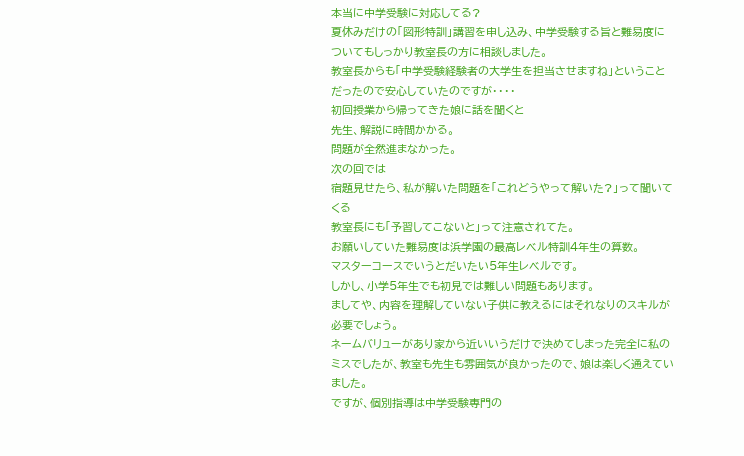本当に中学受験に対応してる?
夏休みだけの「図形特訓」講習を申し込み、中学受験する旨と難易度についてもしっかり教室長の方に相談しました。
教室長からも「中学受験経験者の大学生を担当させますね」ということだったので安心していたのですが・・・・
初回授業から帰ってきた娘に話を聞くと
先生、解説に時間かかる。
問題が全然進まなかった。
次の回では
宿題見せたら、私が解いた問題を「これどうやって解いた?」って聞いてくる
教室長にも「予習してこないと」って注意されてた。
お願いしていた難易度は浜学園の最高レベル特訓4年生の算数。
マスターコースでいうとだいたい5年生レベルです。
しかし、小学5年生でも初見では難しい問題もあります。
ましてや、内容を理解していない子供に教えるにはそれなりのスキルが必要でしょう。
ネームバリューがあり家から近いいうだけで決めてしまった完全に私のミスでしたが、教室も先生も雰囲気が良かったので、娘は楽しく通えていました。
ですが、個別指導は中学受験専門の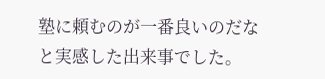塾に頼むのが一番良いのだなと実感した出来事でした。